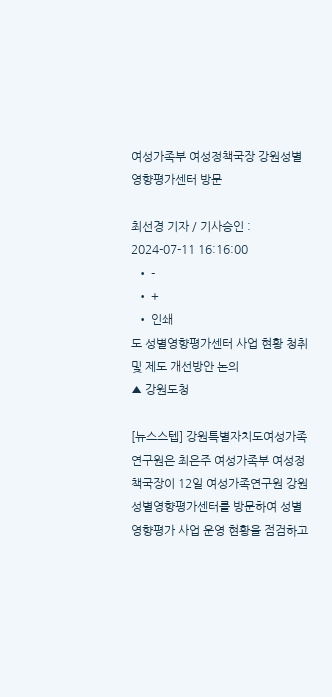여성가족부 여성정책국장 강원성별영향평가센터 방문

최선경 기자 / 기사승인 : 2024-07-11 16:16:00
  • -
  • +
  • 인쇄
도 성별영향평가센터 사업 현황 청취 및 제도 개선방안 논의
▲ 강원도청

[뉴스스텝] 강원특별자치도여성가족연구원은 최은주 여성가족부 여성정책국장이 12일 여성가족연구원 강원성별영향평가센터를 방문하여 성별영향평가 사업 운영 현황을 점검하고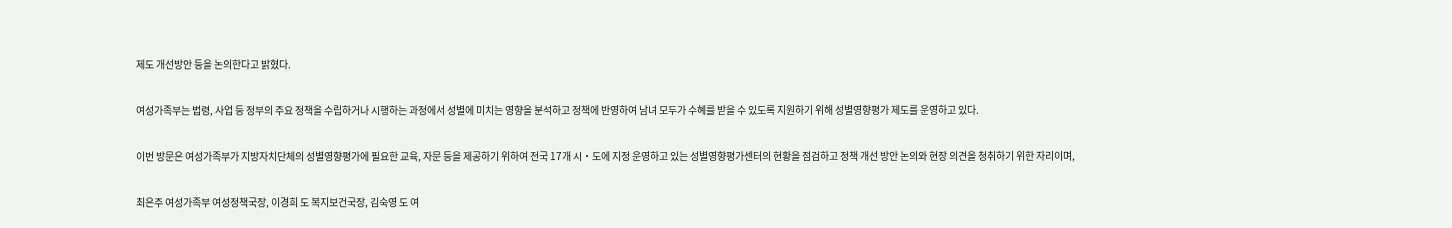제도 개선방안 등을 논의한다고 밝혔다.

여성가족부는 법령, 사업 등 정부의 주요 정책을 수립하거나 시행하는 과정에서 성별에 미치는 영향을 분석하고 정책에 반영하여 남녀 모두가 수혜를 받을 수 있도록 지원하기 위해 성별영향평가 제도를 운영하고 있다.

이번 방문은 여성가족부가 지방자치단체의 성별영향평가에 필요한 교육, 자문 등을 제공하기 위하여 전국 17개 시‧도에 지정 운영하고 있는 성별영향평가센터의 현황을 점검하고 정책 개선 방안 논의와 현장 의견을 청취하기 위한 자리이며,

최은주 여성가족부 여성정책국장, 이경희 도 복지보건국장, 김숙영 도 여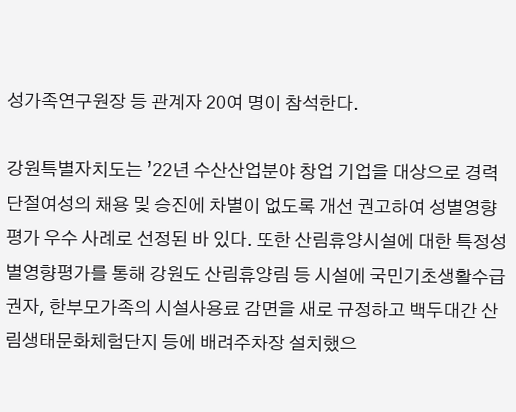성가족연구원장 등 관계자 20여 명이 참석한다.

강원특별자치도는 ’22년 수산산업분야 창업 기업을 대상으로 경력단절여성의 채용 및 승진에 차별이 없도록 개선 권고하여 성별영향평가 우수 사례로 선정된 바 있다. 또한 산림휴양시설에 대한 특정성별영향평가를 통해 강원도 산림휴양림 등 시설에 국민기초생활수급권자, 한부모가족의 시설사용료 감면을 새로 규정하고 백두대간 산림생태문화체험단지 등에 배려주차장 설치했으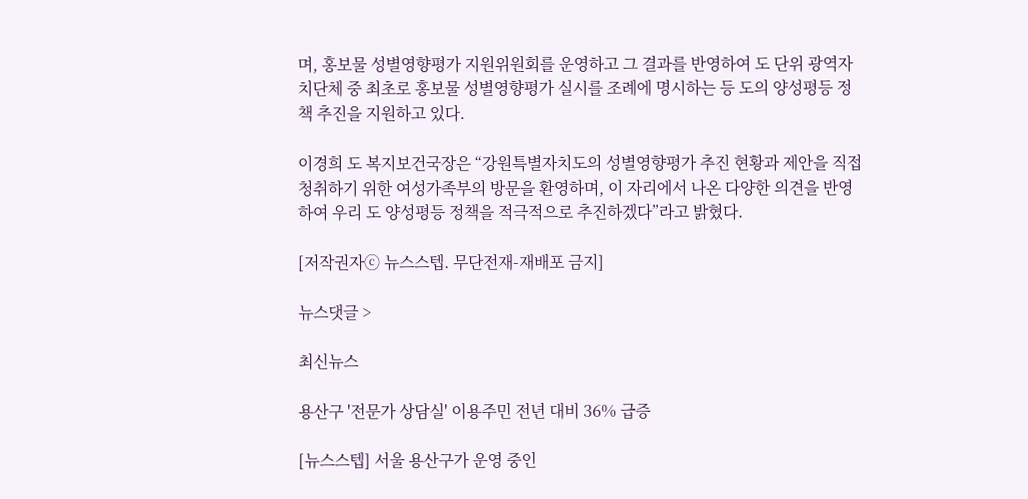며, 홍보물 성별영향평가 지원위원회를 운영하고 그 결과를 반영하여 도 단위 광역자치단체 중 최초로 홍보물 성별영향평가 실시를 조례에 명시하는 등 도의 양성평등 정책 추진을 지원하고 있다.

이경희 도 복지보건국장은 “강원특별자치도의 성별영향평가 추진 현황과 제안을 직접 청취하기 위한 여성가족부의 방문을 환영하며, 이 자리에서 나온 다양한 의견을 반영하여 우리 도 양성평등 정책을 적극적으로 추진하겠다”라고 밝혔다.

[저작권자ⓒ 뉴스스텝. 무단전재-재배포 금지]

뉴스댓글 >

최신뉴스

용산구 '전문가 상담실' 이용주민 전년 대비 36% 급증

[뉴스스텝] 서울 용산구가 운영 중인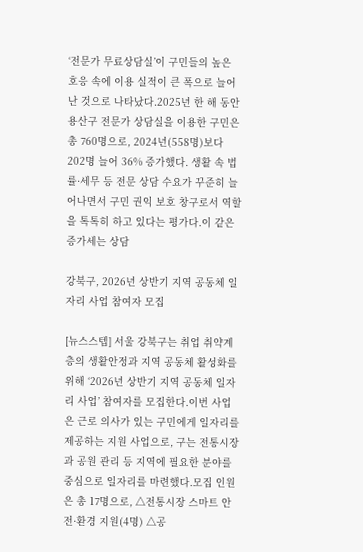‘전문가 무료상담실’이 구민들의 높은 호응 속에 이용 실적이 큰 폭으로 늘어난 것으로 나타났다.2025년 한 해 동안 용산구 전문가 상담실을 이용한 구민은 총 760명으로, 2024년(558명)보다 202명 늘어 36% 증가했다. 생활 속 법률·세무 등 전문 상담 수요가 꾸준히 늘어나면서 구민 권익 보호 창구로서 역할을 톡톡히 하고 있다는 평가다.이 같은 증가세는 상담

강북구, 2026년 상반기 지역 공동체 일자리 사업 참여자 모집

[뉴스스텝] 서울 강북구는 취업 취약계층의 생활안정과 지역 공동체 활성화를 위해 ‘2026년 상반기 지역 공동체 일자리 사업’ 참여자를 모집한다.이번 사업은 근로 의사가 있는 구민에게 일자리를 제공하는 지원 사업으로, 구는 전통시장과 공원 관리 등 지역에 필요한 분야를 중심으로 일자리를 마련했다.모집 인원은 총 17명으로, △전통시장 스마트 안전·환경 지원(4명) △공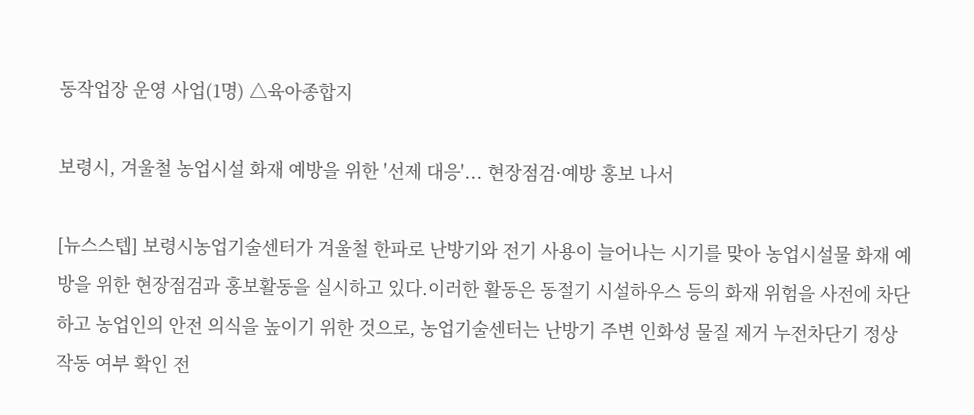동작업장 운영 사업(1명) △육아종합지

보령시, 겨울철 농업시설 화재 예방을 위한 '선제 대응'... 현장점검·예방 홍보 나서

[뉴스스텝] 보령시농업기술센터가 겨울철 한파로 난방기와 전기 사용이 늘어나는 시기를 맞아 농업시설물 화재 예방을 위한 현장점검과 홍보활동을 실시하고 있다.이러한 활동은 동절기 시설하우스 등의 화재 위험을 사전에 차단하고 농업인의 안전 의식을 높이기 위한 것으로, 농업기술센터는 난방기 주변 인화성 물질 제거 누전차단기 정상 작동 여부 확인 전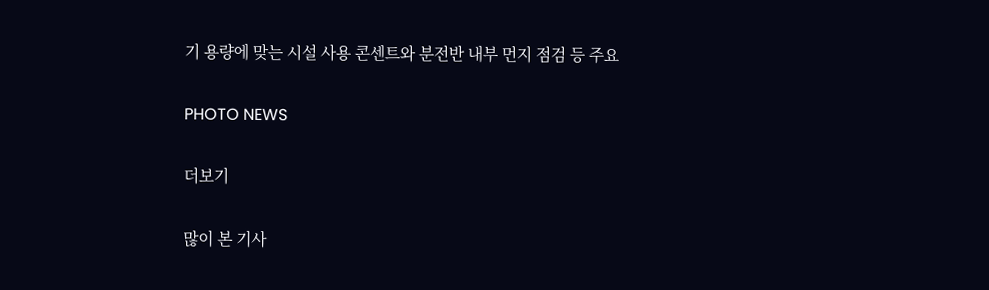기 용량에 맞는 시설 사용 콘센트와 분전반 내부 먼지 점검 등 주요

PHOTO NEWS

더보기

많이 본 기사